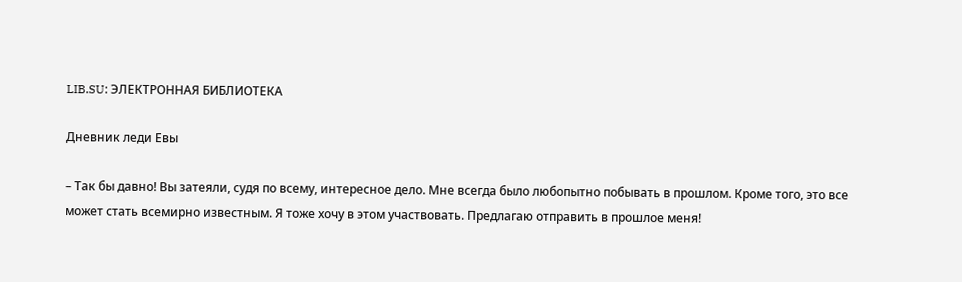LIB.SU: ЭЛЕКТРОННАЯ БИБЛИОТЕКА

Дневник леди Евы

– Так бы давно! Вы затеяли, судя по всему, интересное дело. Мне всегда было любопытно побывать в прошлом. Кроме того, это все может стать всемирно известным. Я тоже хочу в этом участвовать. Предлагаю отправить в прошлое меня!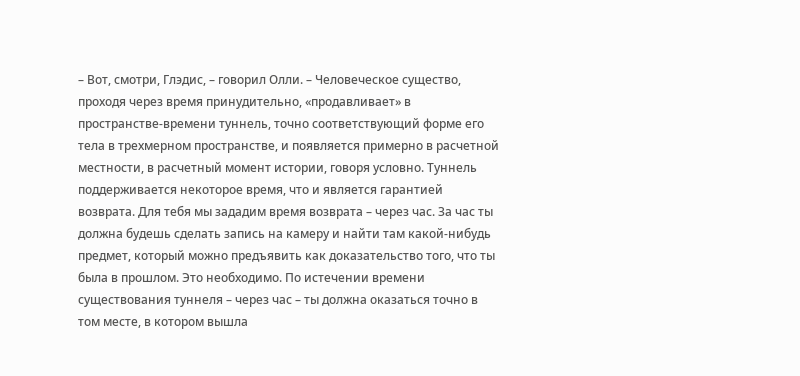– Вот, смотри, Глэдис, – говорил Олли. – Человеческое существо, проходя через время принудительно, «продавливает» в пространстве‑времени туннель, точно соответствующий форме его тела в трехмерном пространстве, и появляется примерно в расчетной местности, в расчетный момент истории, говоря условно. Туннель поддерживается некоторое время, что и является гарантией возврата. Для тебя мы зададим время возврата – через час. За час ты должна будешь сделать запись на камеру и найти там какой‑нибудь предмет, который можно предъявить как доказательство того, что ты была в прошлом. Это необходимо. По истечении времени существования туннеля – через час – ты должна оказаться точно в том месте, в котором вышла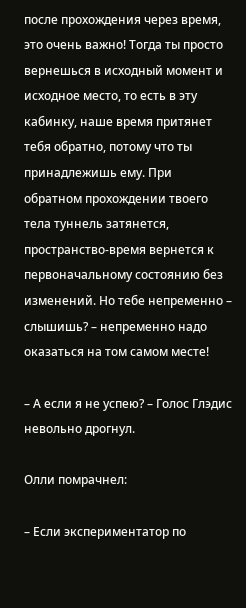после прохождения через время, это очень важно! Тогда ты просто вернешься в исходный момент и исходное место, то есть в эту кабинку, наше время притянет тебя обратно, потому что ты принадлежишь ему. При обратном прохождении твоего тела туннель затянется, пространство‑время вернется к первоначальному состоянию без изменений. Но тебе непременно – слышишь? – непременно надо оказаться на том самом месте!

– А если я не успею? – Голос Глэдис невольно дрогнул.

Олли помрачнел:

– Если экспериментатор по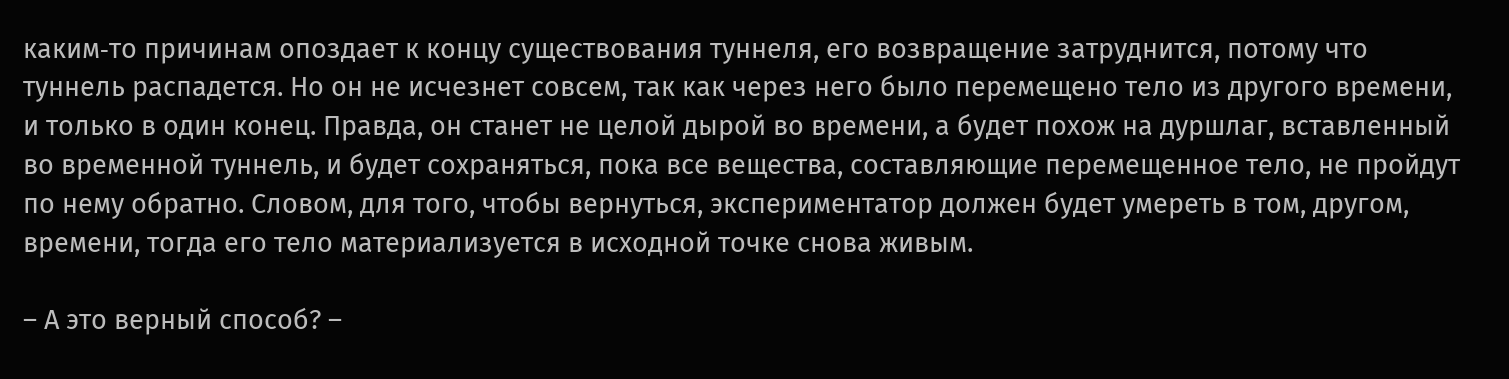каким‑то причинам опоздает к концу существования туннеля, его возвращение затруднится, потому что туннель распадется. Но он не исчезнет совсем, так как через него было перемещено тело из другого времени, и только в один конец. Правда, он станет не целой дырой во времени, а будет похож на дуршлаг, вставленный во временной туннель, и будет сохраняться, пока все вещества, составляющие перемещенное тело, не пройдут по нему обратно. Словом, для того, чтобы вернуться, экспериментатор должен будет умереть в том, другом, времени, тогда его тело материализуется в исходной точке снова живым.

– А это верный способ? –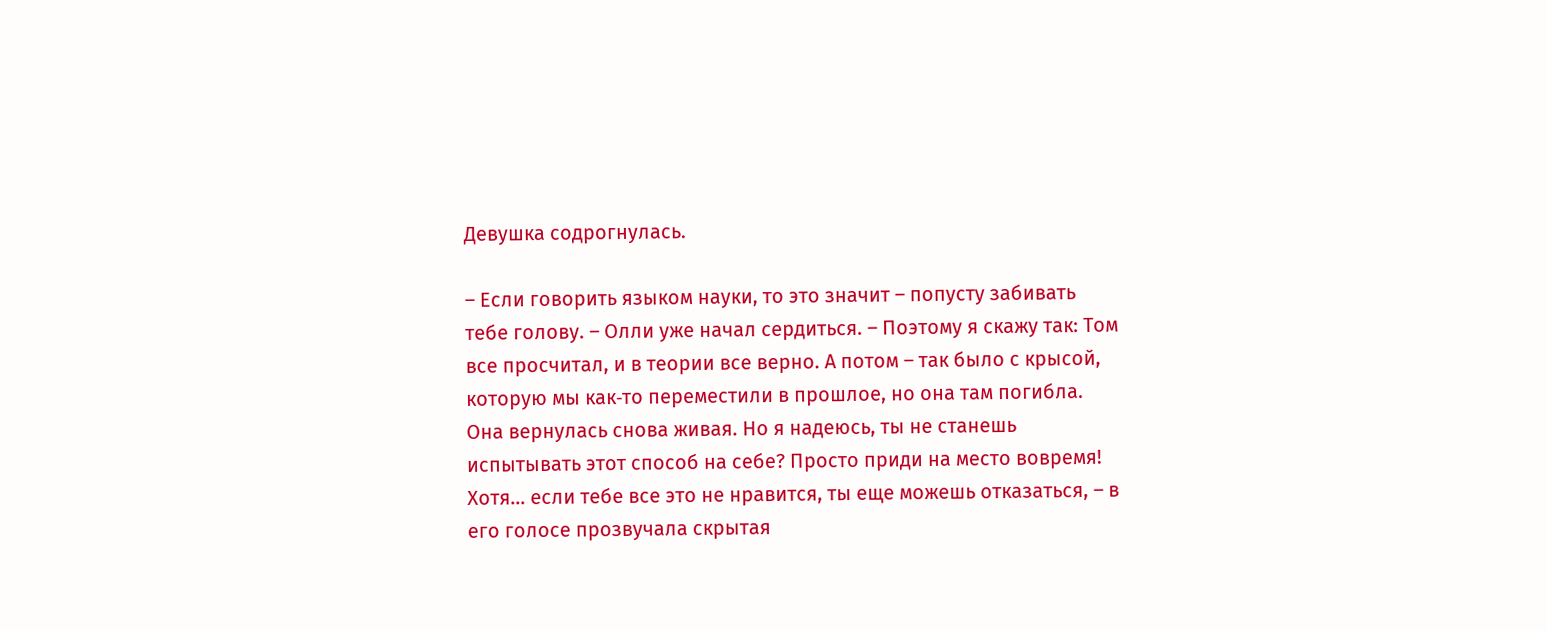Девушка содрогнулась.

– Если говорить языком науки, то это значит – попусту забивать тебе голову. – Олли уже начал сердиться. – Поэтому я скажу так: Том все просчитал, и в теории все верно. А потом – так было с крысой, которую мы как‑то переместили в прошлое, но она там погибла. Она вернулась снова живая. Но я надеюсь, ты не станешь испытывать этот способ на себе? Просто приди на место вовремя! Хотя… если тебе все это не нравится, ты еще можешь отказаться, – в его голосе прозвучала скрытая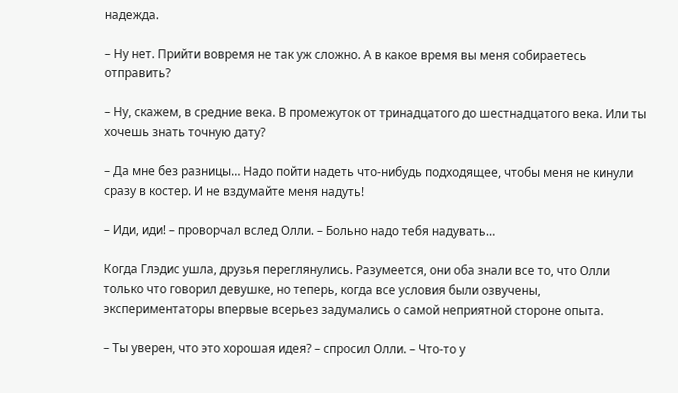надежда.

– Ну нет. Прийти вовремя не так уж сложно. А в какое время вы меня собираетесь отправить?

– Ну, скажем, в средние века. В промежуток от тринадцатого до шестнадцатого века. Или ты хочешь знать точную дату?

– Да мне без разницы… Надо пойти надеть что‑нибудь подходящее, чтобы меня не кинули сразу в костер. И не вздумайте меня надуть!

– Иди, иди! – проворчал вслед Олли. – Больно надо тебя надувать…

Когда Глэдис ушла, друзья переглянулись. Разумеется, они оба знали все то, что Олли только что говорил девушке, но теперь, когда все условия были озвучены, экспериментаторы впервые всерьез задумались о самой неприятной стороне опыта.

– Ты уверен, что это хорошая идея? – спросил Олли. – Что‑то у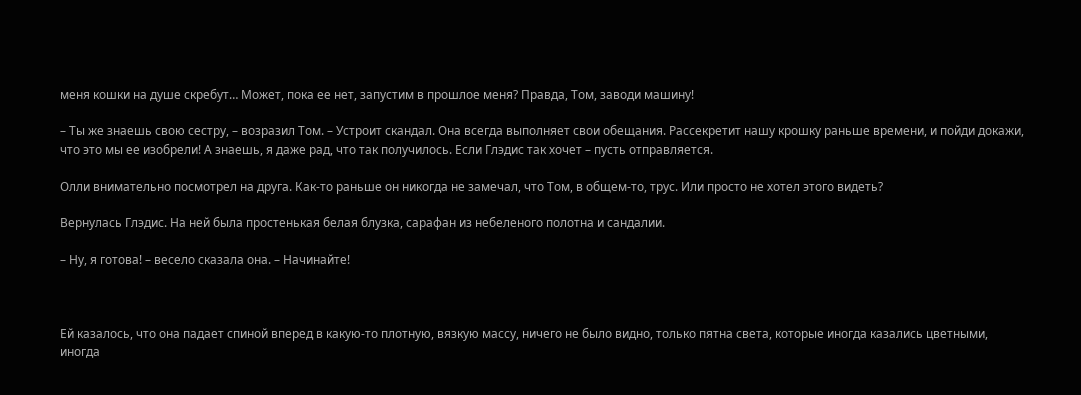меня кошки на душе скребут… Может, пока ее нет, запустим в прошлое меня? Правда, Том, заводи машину!

– Ты же знаешь свою сестру, – возразил Том. – Устроит скандал. Она всегда выполняет свои обещания. Рассекретит нашу крошку раньше времени, и пойди докажи, что это мы ее изобрели! А знаешь, я даже рад, что так получилось. Если Глэдис так хочет – пусть отправляется.

Олли внимательно посмотрел на друга. Как‑то раньше он никогда не замечал, что Том, в общем‑то, трус. Или просто не хотел этого видеть?

Вернулась Глэдис. На ней была простенькая белая блузка, сарафан из небеленого полотна и сандалии.

– Ну, я готова! – весело сказала она. – Начинайте!



Ей казалось, что она падает спиной вперед в какую‑то плотную, вязкую массу, ничего не было видно, только пятна света, которые иногда казались цветными, иногда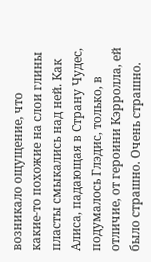возникало ощущение, что какие‑то похожие на слои глины пласты смыкались над ней. Как Алиса, падающая в Страну Чудес, подумалось Глэдис, только, в отличие, от героини Кэрролла, ей было страшно. Очень страшно.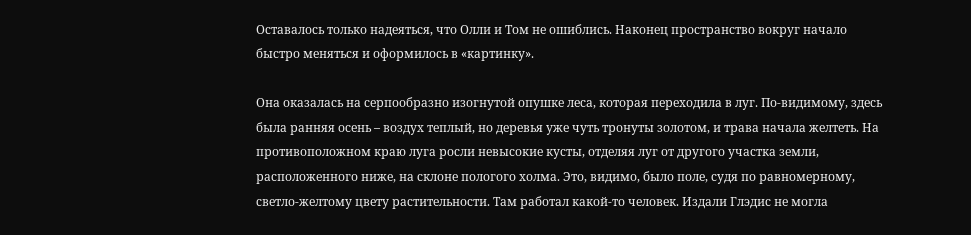Оставалось только надеяться, что Олли и Том не ошиблись. Наконец пространство вокруг начало быстро меняться и оформилось в «картинку».

Она оказалась на серпообразно изогнутой опушке леса, которая переходила в луг. По‑видимому, здесь была ранняя осень – воздух теплый, но деревья уже чуть тронуты золотом, и трава начала желтеть. На противоположном краю луга росли невысокие кусты, отделяя луг от другого участка земли, расположенного ниже, на склоне пологого холма. Это, видимо, было поле, судя по равномерному, светло‑желтому цвету растительности. Там работал какой‑то человек. Издали Глэдис не могла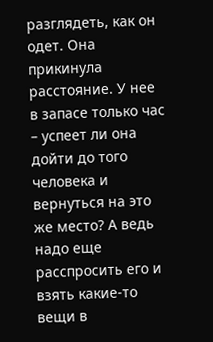разглядеть, как он одет. Она прикинула расстояние. У нее в запасе только час – успеет ли она дойти до того человека и вернуться на это же место? А ведь надо еще расспросить его и взять какие‑то вещи в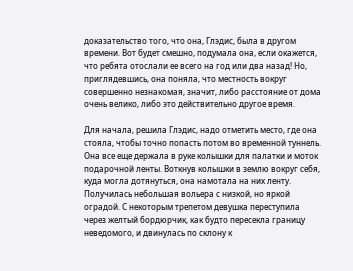доказательство того, что она, Глэдис, была в другом времени. Вот будет смешно, подумала она, если окажется, что ребята отослали ее всего на год или два назад! Но, приглядевшись, она поняла, что местность вокруг совершенно незнакомая, значит, либо расстояние от дома очень велико, либо это действительно другое время.

Для начала, решила Глэдис, надо отметить место, где она стояла, чтобы точно попасть потом во временной туннель. Она все еще держала в руке колышки для палатки и моток подарочной ленты. Воткнув колышки в землю вокруг себя, куда могла дотянуться, она намотала на них ленту. Получилась небольшая вольера с низкой, но яркой оградой. С некоторым трепетом девушка переступила через желтый бордюрчик, как будто пересекла границу неведомого, и двинулась по склону к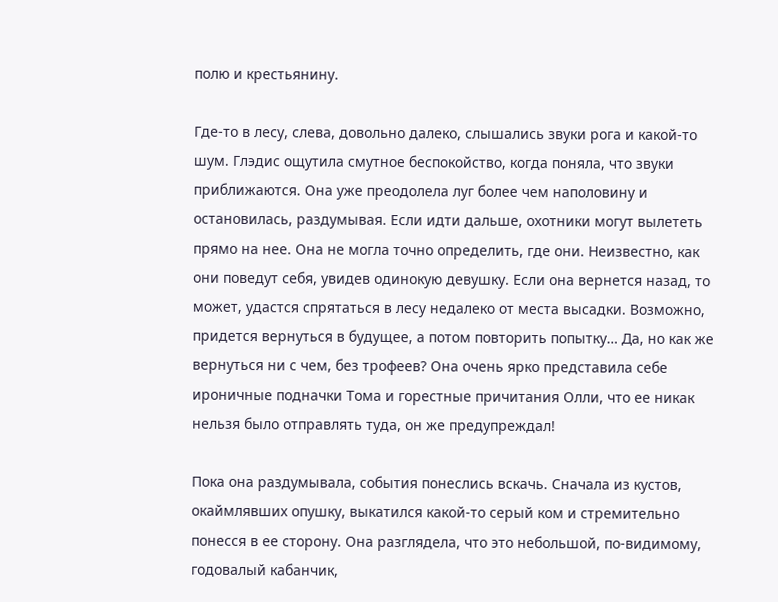полю и крестьянину.

Где‑то в лесу, слева, довольно далеко, слышались звуки рога и какой‑то шум. Глэдис ощутила смутное беспокойство, когда поняла, что звуки приближаются. Она уже преодолела луг более чем наполовину и остановилась, раздумывая. Если идти дальше, охотники могут вылететь прямо на нее. Она не могла точно определить, где они. Неизвестно, как они поведут себя, увидев одинокую девушку. Если она вернется назад, то может, удастся спрятаться в лесу недалеко от места высадки. Возможно, придется вернуться в будущее, а потом повторить попытку… Да, но как же вернуться ни с чем, без трофеев? Она очень ярко представила себе ироничные подначки Тома и горестные причитания Олли, что ее никак нельзя было отправлять туда, он же предупреждал!

Пока она раздумывала, события понеслись вскачь. Сначала из кустов, окаймлявших опушку, выкатился какой‑то серый ком и стремительно понесся в ее сторону. Она разглядела, что это небольшой, по‑видимому, годовалый кабанчик,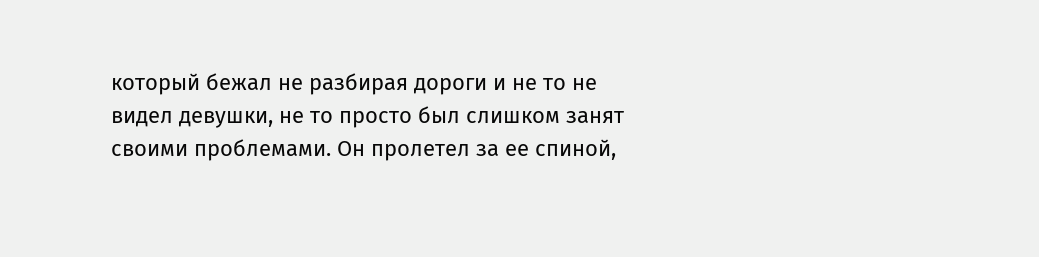который бежал не разбирая дороги и не то не видел девушки, не то просто был слишком занят своими проблемами. Он пролетел за ее спиной,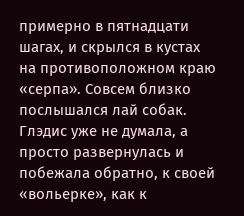примерно в пятнадцати шагах, и скрылся в кустах на противоположном краю «серпа». Совсем близко послышался лай собак. Глэдис уже не думала, а просто развернулась и побежала обратно, к своей «вольерке», как к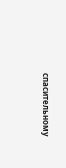спасительному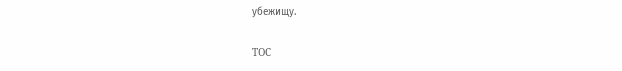убежищу.

TOC